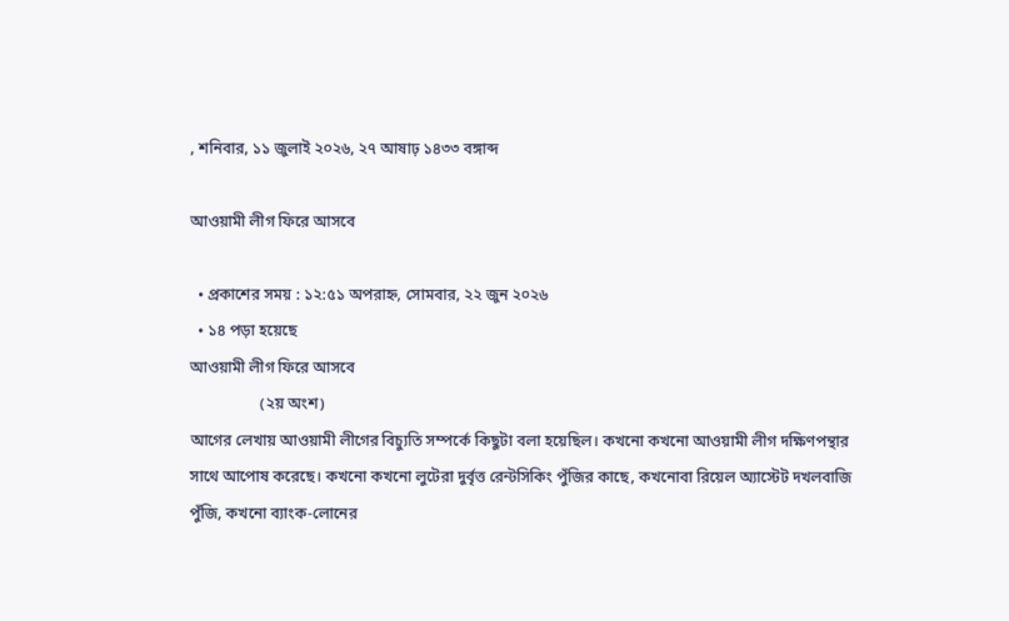, শনিবার, ১১ জুলাই ২০২৬, ২৭ আষাঢ় ১৪৩৩ বঙ্গাব্দ

আওয়ামী লীগ ফিরে আসবে

  • প্রকাশের সময় : ১২:৫১ অপরাহ্ন, সোমবার, ২২ জুন ২০২৬
  • ১৪ পড়া হয়েছে
আওয়ামী লীগ ফিরে আসবে
                  (২য় অংশ)
আগের লেখায় আওয়ামী লীগের বিচ্যুতি সম্পর্কে কিছুটা বলা হয়েছিল। কখনো কখনো আওয়ামী লীগ দক্ষিণপন্থার সাথে আপোষ করেছে। কখনো কখনো লুটেরা দুর্বৃত্ত রেন্টসিকিং পুঁজির কাছে, কখনোবা রিয়েল অ্যাস্টেট দখলবাজি পুঁজি, কখনো ব্যাংক-লোনের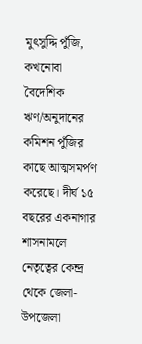মুৎসুদ্দি পুঁজি, কখনোবা বৈদেশিক ঋণ/অনুদানের কমিশন পুঁজির কাছে আত্মসমর্পণ করেছে। দীর্ঘ ১৫ বছরের একনাগার শাসনামলে নেতৃত্বের কেন্দ্র থেকে জেলা-উপজেলা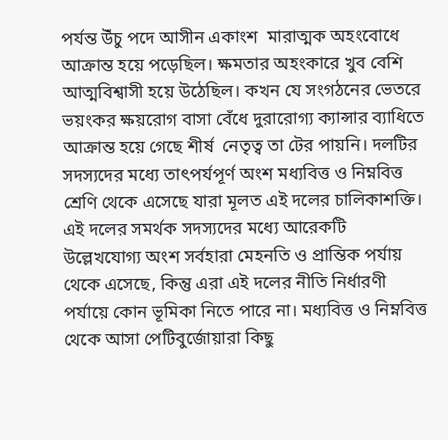পর্যন্ত উঁচু পদে আসীন একাংশ  মারাত্মক অহংবোধে আক্রান্ত হয়ে পড়েছিল। ক্ষমতার অহংকারে খুব বেশি আত্মবিশ্বাসী হয়ে উঠেছিল। কখন যে সংগঠনের ভেতরে ভয়ংকর ক্ষয়রোগ বাসা বেঁধে দুরারোগ্য ক্যান্সার ব্যাধিতে আক্রান্ত হয়ে গেছে শীর্ষ  নেতৃত্ব তা টের পায়নি। দলটির সদস্যদের মধ্যে তাৎপর্যপূর্ণ অংশ মধ্যবিত্ত ও নিম্নবিত্ত শ্রেণি থেকে এসেছে যারা মূলত এই দলের চালিকাশক্তি। এই দলের সমর্থক সদস্যদের মধ্যে আরেকটি উল্লেখযোগ্য অংশ সর্বহারা মেহনতি ও প্রান্তিক পর্যায় থেকে এসেছে, কিন্তু এরা এই দলের নীতি নির্ধারণী পর্যায়ে কোন ভূমিকা নিতে পারে না। মধ্যবিত্ত ও নিম্নবিত্ত থেকে আসা পেটিবুর্জোয়ারা কিছু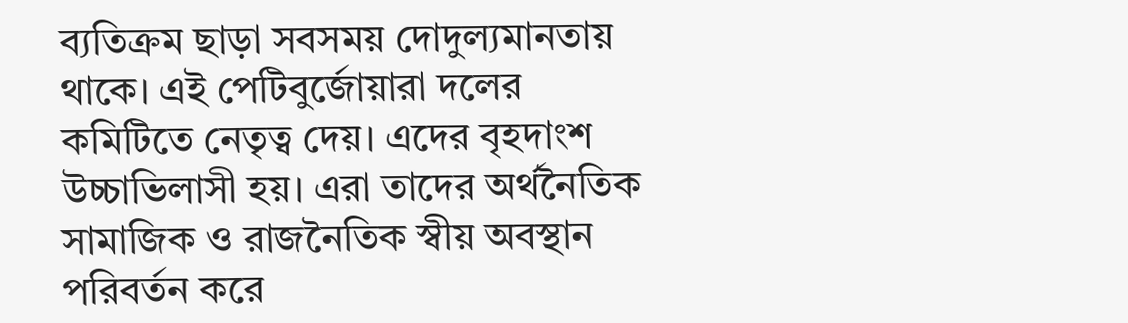ব্যতিক্রম ছাড়া সবসময় দোদুল্যমানতায় থাকে। এই পেটিবুর্জোয়ারা দলের কমিটিতে নেতৃত্ব দেয়। এদের বৃহদাংশ উচ্চাভিলাসী হয়। এরা তাদের অর্থনৈতিক সামাজিক ও রাজনৈতিক স্বীয় অবস্থান পরিবর্তন করে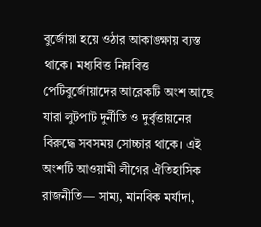বুর্জোয়া হয়ে ওঠার আকাঙ্ক্ষায় ব্যস্ত থাকে। মধ্যবিত্ত নিম্নবিত্ত পেটিবুর্জোয়াদের আরেকটি অংশ আছে যারা লুটপাট দুর্নীতি ও দুর্বৃত্তায়নের বিরুদ্ধে সবসময় সোচ্চার থাকে। এই অংশটি আওয়ামী লীগের ঐতিহাসিক রাজনীতি— সাম্য, মানবিক মর্যাদা,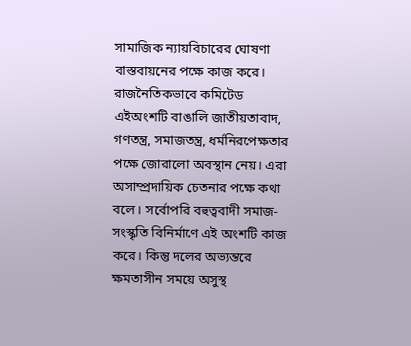সামাজিক ন্যায়বিচারের ঘোষণা বাস্তবায়নের পক্ষে কাজ করে। রাজনৈতিকভাবে কমিটেড এইঅংশটি বাঙালি জাতীয়তাবাদ, গণতন্ত্র, সমাজতন্ত্র, ধর্মনিরপেক্ষতার পক্ষে জোরালো অবস্থান নেয়। এরা অসাম্প্রদায়িক চেতনার পক্ষে কথা বলে। সর্বোপরি বহুত্ববাদী সমাজ-সংস্কৃতি বিনির্মাণে এই অংশটি কাজ করে। কিন্তু দলের অভ্যন্তরে ক্ষমতাসীন সময়ে অসুস্থ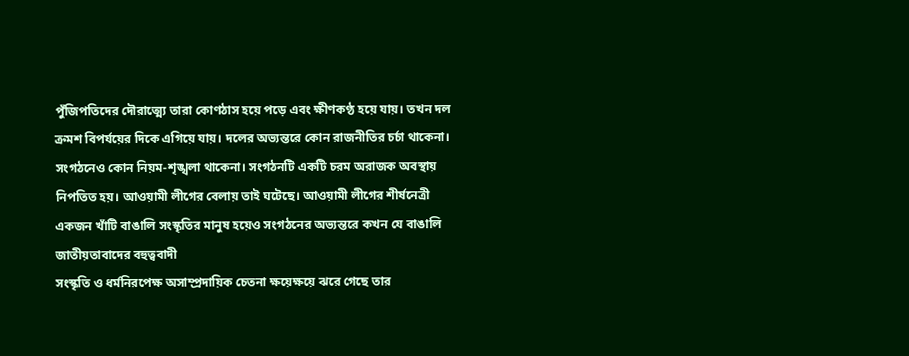পুঁজিপতিদের দৌরাত্ম্যে তারা কোণঠাস হয়ে পড়ে এবং ক্ষীণকণ্ঠ হয়ে যায়। তখন দল ক্রমশ বিপর্যয়ের দিকে এগিয়ে যায়। দলের অভ্যন্তরে কোন রাজনীতির চর্চা থাকেনা। সংগঠনেও কোন নিয়ম-শৃঙ্খলা থাকেনা। সংগঠনটি একটি চরম অরাজক অবস্থায় নিপতিত হয়। আওয়ামী লীগের বেলায় তাই ঘটেছে। আওয়ামী লীগের শীর্ষনেত্রী
একজন খাঁটি বাঙালি সংস্কৃতির মানুষ হয়েও সংগঠনের অভ্যন্তরে কখন যে বাঙালি জাতীয়তাবাদের বহুত্ববাদী
সংস্কৃতি ও ধর্মনিরপেক্ষ অসাম্প্রদায়িক চেতনা ক্ষয়েক্ষয়ে ঝরে গেছে তার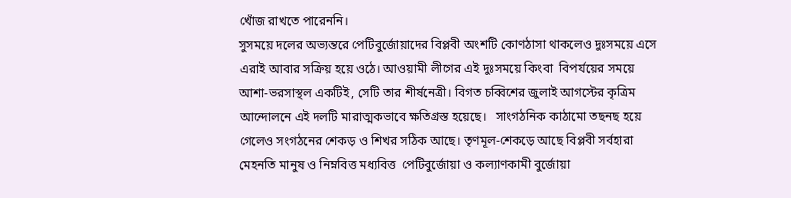খোঁজ রাখতে পারেননি।
সুসময়ে দলের অভ্যন্তরে পেটিবুর্জোয়াদের বিপ্লবী অংশটি কোণঠাসা থাকলেও দুঃসময়ে এসে এরাই আবার সক্রিয় হয়ে ওঠে। আওয়ামী লীগের এই দুঃসময়ে কিংবা  বিপর্যয়ের সময়ে আশা-ভরসাস্থল একটিই, সেটি তার শীর্ষনেত্রী। বিগত চব্বিশের জুলাই আগস্টের কৃত্রিম  আন্দোলনে এই দলটি মারাত্মকভাবে ক্ষতিগ্রস্ত হয়েছে।   সাংগঠনিক কাঠামো তছনছ হয়ে গেলেও সংগঠনের শেকড় ও শিখর সঠিক আছে। তৃণমূল-শেকড়ে আছে বিপ্লবী সর্বহারা মেহনতি মানুষ ও নিম্নবিত্ত মধ্যবিত্ত  পেটিবুর্জোয়া ও কল্যাণকামী বুর্জোয়া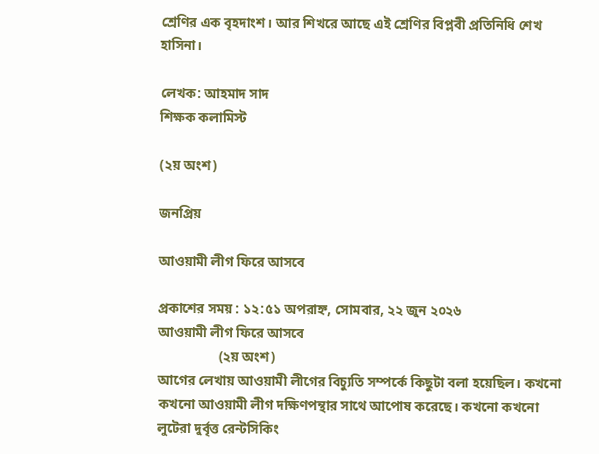শ্রেণির এক বৃহদাংশ। আর শিখরে আছে এই শ্রেণির বিপ্লবী প্রতিনিধি শেখ হাসিনা।

লেখক: আহমাদ সাদ
শিক্ষক কলামিস্ট

(২য় অংশ)

জনপ্রিয়

আওয়ামী লীগ ফিরে আসবে

প্রকাশের সময় : ১২:৫১ অপরাহ্ন, সোমবার, ২২ জুন ২০২৬
আওয়ামী লীগ ফিরে আসবে
                  (২য় অংশ)
আগের লেখায় আওয়ামী লীগের বিচ্যুতি সম্পর্কে কিছুটা বলা হয়েছিল। কখনো কখনো আওয়ামী লীগ দক্ষিণপন্থার সাথে আপোষ করেছে। কখনো কখনো লুটেরা দুর্বৃত্ত রেন্টসিকিং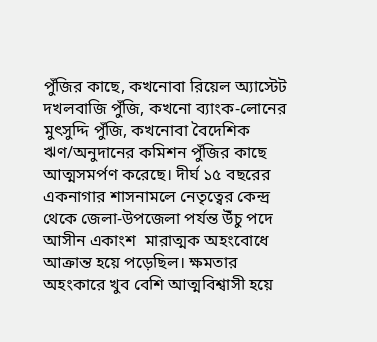পুঁজির কাছে, কখনোবা রিয়েল অ্যাস্টেট দখলবাজি পুঁজি, কখনো ব্যাংক-লোনের মুৎসুদ্দি পুঁজি, কখনোবা বৈদেশিক ঋণ/অনুদানের কমিশন পুঁজির কাছে আত্মসমর্পণ করেছে। দীর্ঘ ১৫ বছরের একনাগার শাসনামলে নেতৃত্বের কেন্দ্র থেকে জেলা-উপজেলা পর্যন্ত উঁচু পদে আসীন একাংশ  মারাত্মক অহংবোধে আক্রান্ত হয়ে পড়েছিল। ক্ষমতার অহংকারে খুব বেশি আত্মবিশ্বাসী হয়ে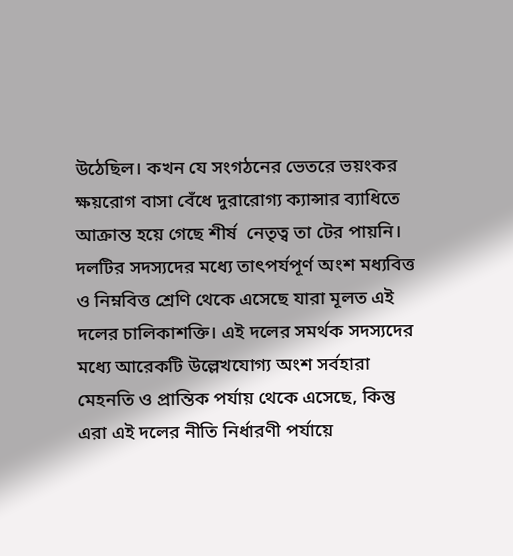উঠেছিল। কখন যে সংগঠনের ভেতরে ভয়ংকর ক্ষয়রোগ বাসা বেঁধে দুরারোগ্য ক্যান্সার ব্যাধিতে আক্রান্ত হয়ে গেছে শীর্ষ  নেতৃত্ব তা টের পায়নি। দলটির সদস্যদের মধ্যে তাৎপর্যপূর্ণ অংশ মধ্যবিত্ত ও নিম্নবিত্ত শ্রেণি থেকে এসেছে যারা মূলত এই দলের চালিকাশক্তি। এই দলের সমর্থক সদস্যদের মধ্যে আরেকটি উল্লেখযোগ্য অংশ সর্বহারা মেহনতি ও প্রান্তিক পর্যায় থেকে এসেছে, কিন্তু এরা এই দলের নীতি নির্ধারণী পর্যায়ে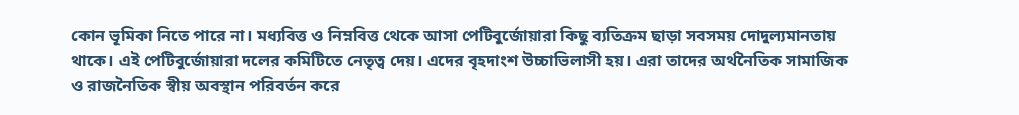কোন ভূমিকা নিতে পারে না। মধ্যবিত্ত ও নিম্নবিত্ত থেকে আসা পেটিবুর্জোয়ারা কিছু ব্যতিক্রম ছাড়া সবসময় দোদুল্যমানতায় থাকে। এই পেটিবুর্জোয়ারা দলের কমিটিতে নেতৃত্ব দেয়। এদের বৃহদাংশ উচ্চাভিলাসী হয়। এরা তাদের অর্থনৈতিক সামাজিক ও রাজনৈতিক স্বীয় অবস্থান পরিবর্তন করে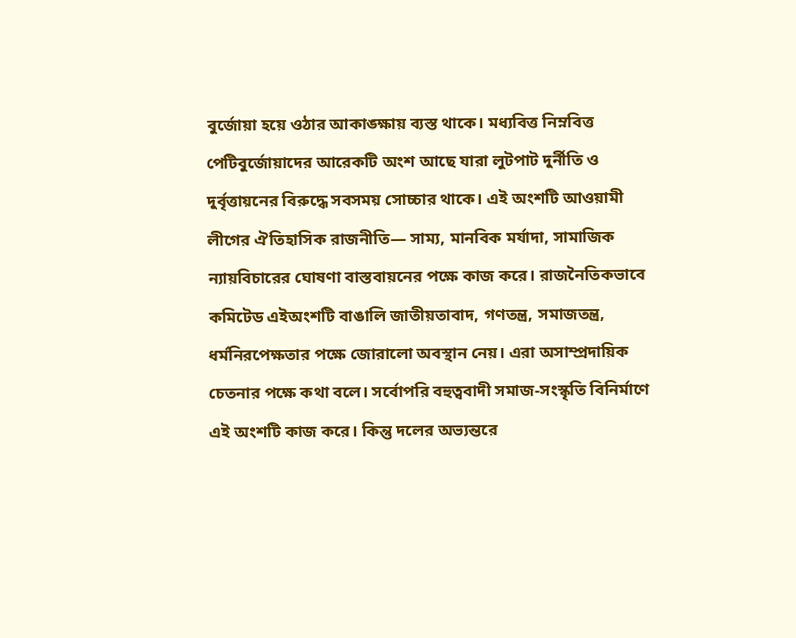বুর্জোয়া হয়ে ওঠার আকাঙ্ক্ষায় ব্যস্ত থাকে। মধ্যবিত্ত নিম্নবিত্ত পেটিবুর্জোয়াদের আরেকটি অংশ আছে যারা লুটপাট দুর্নীতি ও দুর্বৃত্তায়নের বিরুদ্ধে সবসময় সোচ্চার থাকে। এই অংশটি আওয়ামী লীগের ঐতিহাসিক রাজনীতি— সাম্য, মানবিক মর্যাদা, সামাজিক ন্যায়বিচারের ঘোষণা বাস্তবায়নের পক্ষে কাজ করে। রাজনৈতিকভাবে কমিটেড এইঅংশটি বাঙালি জাতীয়তাবাদ, গণতন্ত্র, সমাজতন্ত্র, ধর্মনিরপেক্ষতার পক্ষে জোরালো অবস্থান নেয়। এরা অসাম্প্রদায়িক চেতনার পক্ষে কথা বলে। সর্বোপরি বহুত্ববাদী সমাজ-সংস্কৃতি বিনির্মাণে এই অংশটি কাজ করে। কিন্তু দলের অভ্যন্তরে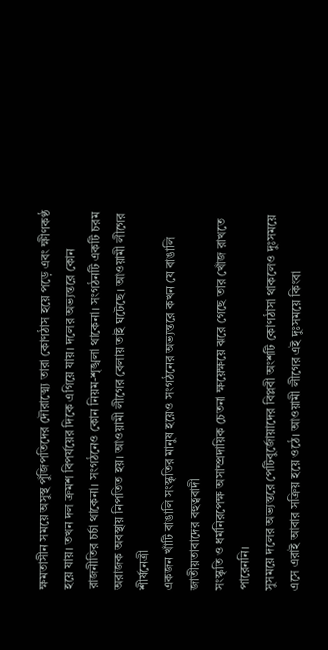ক্ষমতাসীন সময়ে অসুস্থ পুঁজিপতিদের দৌরাত্ম্যে তারা কোণঠাস হয়ে পড়ে এবং ক্ষীণকণ্ঠ হয়ে যায়। তখন দল ক্রমশ বিপর্যয়ের দিকে এগিয়ে যায়। দলের অভ্যন্তরে কোন রাজনীতির চর্চা থাকেনা। সংগঠনেও কোন নিয়ম-শৃঙ্খলা থাকেনা। সংগঠনটি একটি চরম অরাজক অবস্থায় নিপতিত হয়। আওয়ামী লীগের বেলায় তাই ঘটেছে। আওয়ামী লীগের শীর্ষনেত্রী
একজন খাঁটি বাঙালি সংস্কৃতির মানুষ হয়েও সংগঠনের অভ্যন্তরে কখন যে বাঙালি জাতীয়তাবাদের বহুত্ববাদী
সংস্কৃতি ও ধর্মনিরপেক্ষ অসাম্প্রদায়িক চেতনা ক্ষয়েক্ষয়ে ঝরে গেছে তার খোঁজ রাখতে পারেননি।
সুসময়ে দলের অভ্যন্তরে পেটিবুর্জোয়াদের বিপ্লবী অংশটি কোণঠাসা থাকলেও দুঃসময়ে এসে এরাই আবার সক্রিয় হয়ে ওঠে। আওয়ামী লীগের এই দুঃসময়ে কিংবা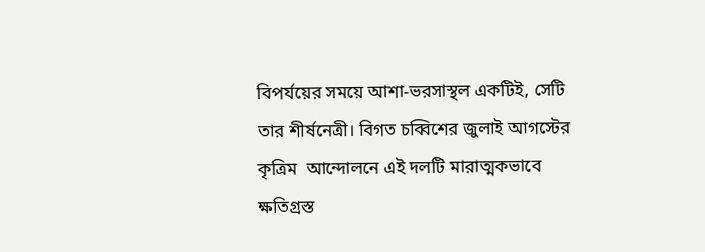বিপর্যয়ের সময়ে আশা-ভরসাস্থল একটিই, সেটি তার শীর্ষনেত্রী। বিগত চব্বিশের জুলাই আগস্টের কৃত্রিম  আন্দোলনে এই দলটি মারাত্মকভাবে ক্ষতিগ্রস্ত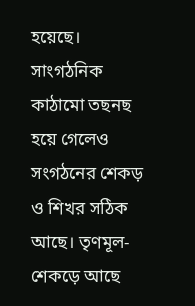হয়েছে।   সাংগঠনিক কাঠামো তছনছ হয়ে গেলেও সংগঠনের শেকড় ও শিখর সঠিক আছে। তৃণমূল-শেকড়ে আছে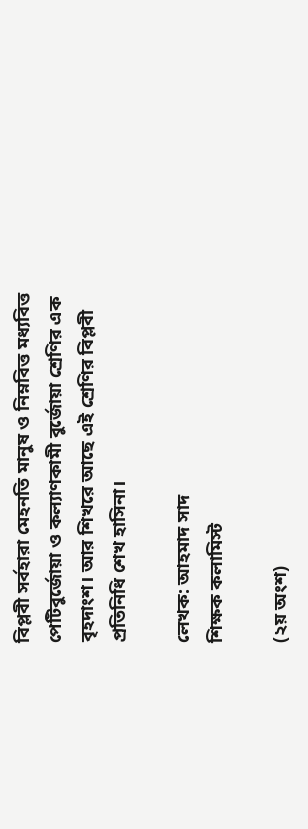বিপ্লবী সর্বহারা মেহনতি মানুষ ও নিম্নবিত্ত মধ্যবিত্ত  পেটিবুর্জোয়া ও কল্যাণকামী বুর্জোয়া শ্রেণির এক বৃহদাংশ। আর শিখরে আছে এই শ্রেণির বিপ্লবী প্রতিনিধি শেখ হাসিনা।

লেখক: আহমাদ সাদ
শিক্ষক কলামিস্ট

(২য় অংশ)